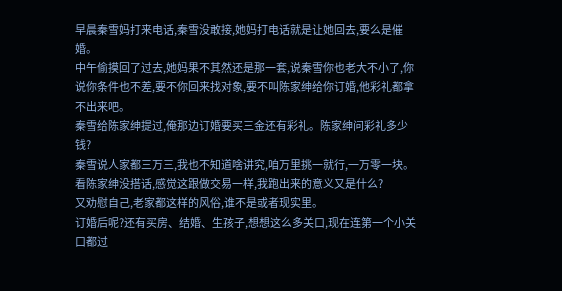早晨秦雪妈打来电话,秦雪没敢接,她妈打电话就是让她回去,要么是催婚。
中午偷摸回了过去,她妈果不其然还是那一套,说秦雪你也老大不小了,你说你条件也不差,要不你回来找对象,要不叫陈家绅给你订婚,他彩礼都拿不出来吧。
秦雪给陈家绅提过,俺那边订婚要买三金还有彩礼。陈家绅问彩礼多少钱?
秦雪说人家都三万三,我也不知道啥讲究,咱万里挑一就行,一万零一块。
看陈家绅没搭话,感觉这跟做交易一样,我跑出来的意义又是什么?
又劝慰自己,老家都这样的风俗,谁不是或者现实里。
订婚后呢?还有买房、结婚、生孩子,想想这么多关口,现在连第一个小关口都过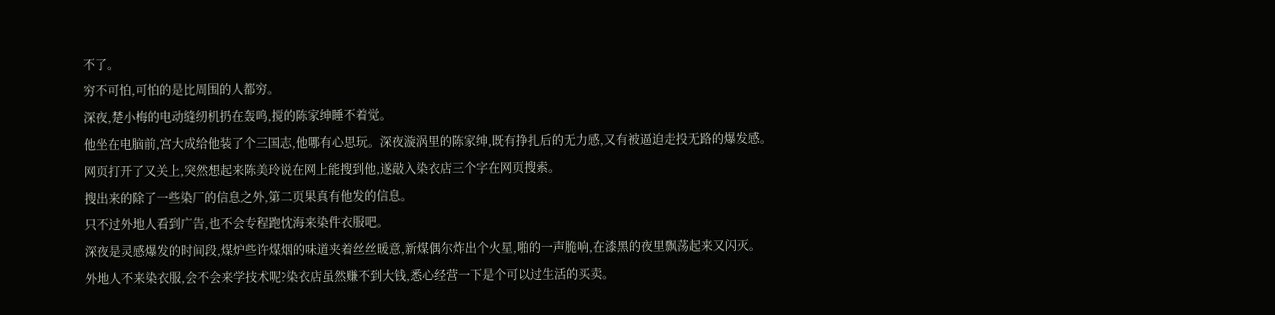不了。
穷不可怕,可怕的是比周围的人都穷。
深夜,楚小梅的电动缝纫机扔在轰鸣,搅的陈家绅睡不着觉。
他坐在电脑前,宫大成给他装了个三国志,他哪有心思玩。深夜漩涡里的陈家绅,既有挣扎后的无力感,又有被逼迫走投无路的爆发感。
网页打开了又关上,突然想起来陈美玲说在网上能搜到他,遂敲入染衣店三个字在网页搜索。
搜出来的除了一些染厂的信息之外,第二页果真有他发的信息。
只不过外地人看到广告,也不会专程跑忱海来染件衣服吧。
深夜是灵感爆发的时间段,煤炉些许煤烟的味道夹着丝丝暖意,新煤偶尔炸出个火星,啪的一声脆响,在漆黑的夜里飘荡起来又闪灭。
外地人不来染衣服,会不会来学技术呢?染衣店虽然赚不到大钱,悉心经营一下是个可以过生活的买卖。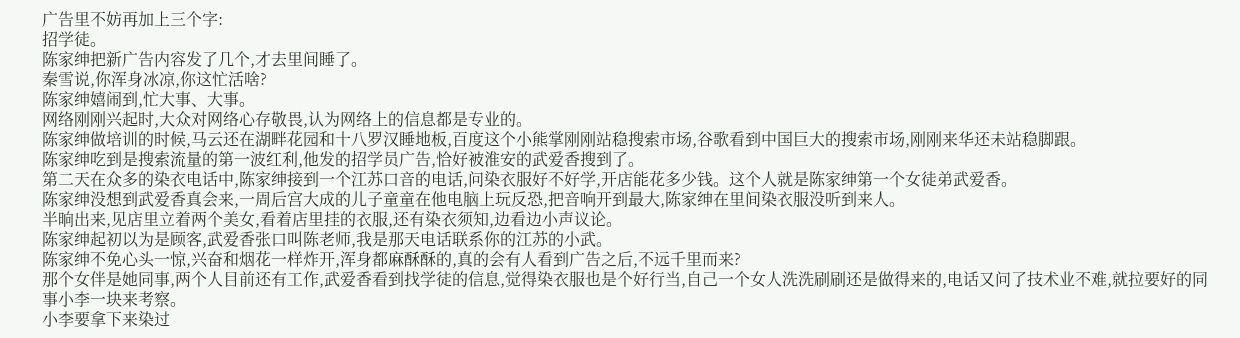广告里不妨再加上三个字:
招学徒。
陈家绅把新广告内容发了几个,才去里间睡了。
秦雪说,你浑身冰凉,你这忙活啥?
陈家绅嬉闹到,忙大事、大事。
网络刚刚兴起时,大众对网络心存敬畏,认为网络上的信息都是专业的。
陈家绅做培训的时候,马云还在湖畔花园和十八罗汉睡地板,百度这个小熊掌刚刚站稳搜索市场,谷歌看到中国巨大的搜索市场,刚刚来华还未站稳脚跟。
陈家绅吃到是搜索流量的第一波红利,他发的招学员广告,恰好被淮安的武爱香搜到了。
第二天在众多的染衣电话中,陈家绅接到一个江苏口音的电话,问染衣服好不好学,开店能花多少钱。这个人就是陈家绅第一个女徒弟武爱香。
陈家绅没想到武爱香真会来,一周后宫大成的儿子童童在他电脑上玩反恐,把音响开到最大,陈家绅在里间染衣服没听到来人。
半晌出来,见店里立着两个美女,看着店里挂的衣服,还有染衣须知,边看边小声议论。
陈家绅起初以为是顾客,武爱香张口叫陈老师,我是那天电话联系你的江苏的小武。
陈家绅不免心头一惊,兴奋和烟花一样炸开,浑身都麻酥酥的,真的会有人看到广告之后,不远千里而来?
那个女伴是她同事,两个人目前还有工作,武爱香看到找学徒的信息,觉得染衣服也是个好行当,自己一个女人洗洗刷刷还是做得来的,电话又问了技术业不难,就拉要好的同事小李一块来考察。
小李要拿下来染过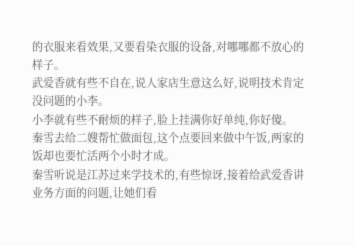的衣服来看效果,又要看染衣服的设备,对哪哪都不放心的样子。
武爱香就有些不自在,说人家店生意这么好,说明技术肯定没问题的小李。
小李就有些不耐烦的样子,脸上挂满你好单纯,你好傻。
秦雪去给二嫂帮忙做面包,这个点要回来做中午饭,两家的饭却也要忙活两个小时才成。
秦雪听说是江苏过来学技术的,有些惊讶,接着给武爱香讲业务方面的问题,让她们看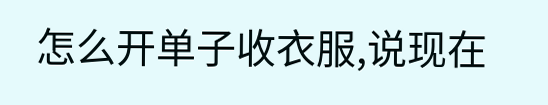怎么开单子收衣服,说现在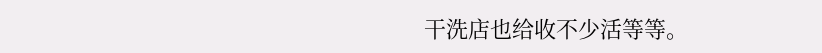干洗店也给收不少活等等。